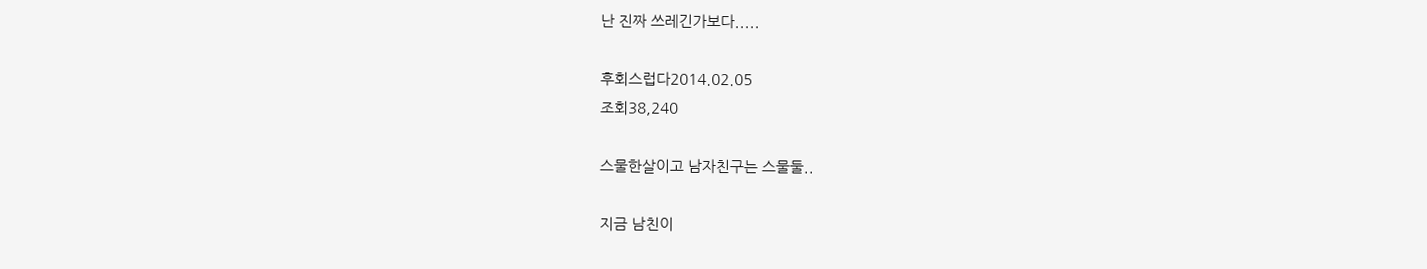난 진짜 쓰레긴가보다.....

후회스럽다2014.02.05
조회38,240

스물한살이고 남자친구는 스물둘..

지금 남친이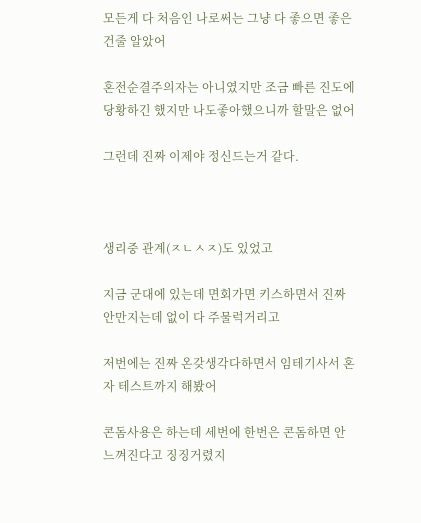모든게 다 처음인 나로써는 그냥 다 좋으면 좋은건줄 알았어

혼전순결주의자는 아니였지만 조금 빠른 진도에 당황하긴 했지만 나도좋아했으니까 할말은 없어

그런데 진짜 이제야 정신드는거 같다.



생리중 관계(ㅈㄴㅅㅈ)도 있었고

지금 군대에 있는데 면회가면 키스하면서 진짜 안만지는데 없이 다 주물럭거리고

저번에는 진짜 온갖생각다하면서 임테기사서 혼자 테스트까지 해봤어

콘돔사용은 하는데 세번에 한번은 콘돔하면 안느껴진다고 징징거렸지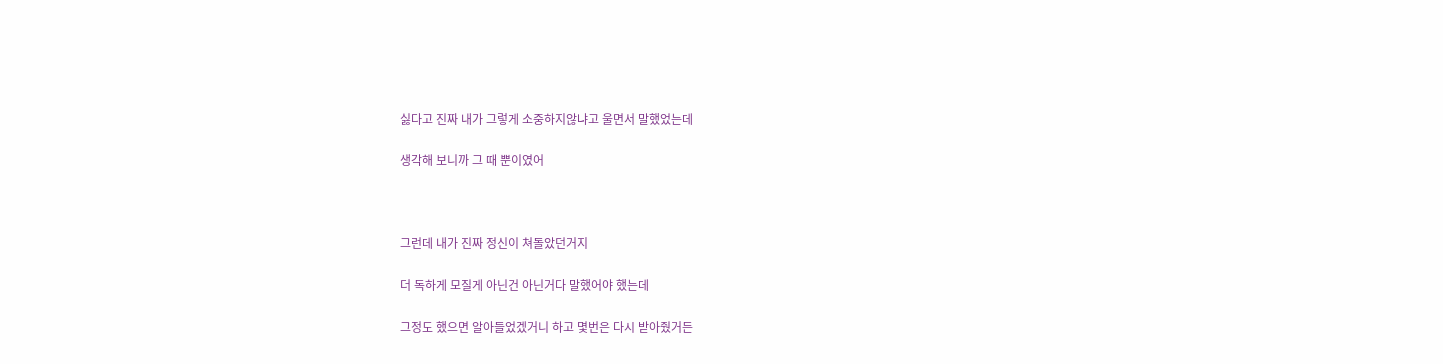싫다고 진짜 내가 그렇게 소중하지않냐고 울면서 말했었는데

생각해 보니까 그 때 뿐이였어



그런데 내가 진짜 정신이 쳐돌았던거지

더 독하게 모질게 아닌건 아닌거다 말했어야 했는데

그정도 했으면 알아들었겠거니 하고 몇번은 다시 받아줬거든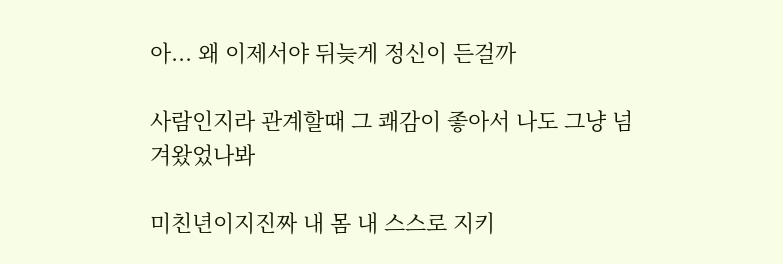아... 왜 이제서야 뒤늦게 정신이 든걸까

사람인지라 관계할때 그 쾌감이 좋아서 나도 그냥 넘겨왔었나봐

미친년이지진짜 내 몸 내 스스로 지키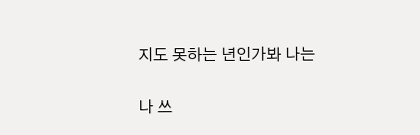지도 못하는 년인가봐 나는

나 쓰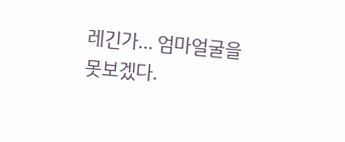레긴가... 엄마얼굴을 못보겠다.